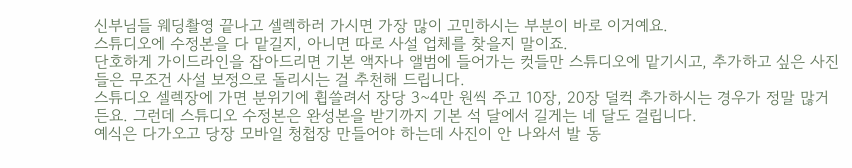신부님들 웨딩촬영 끝나고 셀렉하러 가시면 가장 많이 고민하시는 부분이 바로 이거예요.
스튜디오에 수정본을 다 맡길지, 아니면 따로 사설 업체를 찾을지 말이죠.
단호하게 가이드라인을 잡아드리면 기본 액자나 앨범에 들어가는 컷들만 스튜디오에 맡기시고, 추가하고 싶은 사진들은 무조건 사설 보정으로 돌리시는 걸 추천해 드립니다.
스튜디오 셀렉장에 가면 분위기에 휩쓸려서 장당 3~4만 원씩 주고 10장, 20장 덜컥 추가하시는 경우가 정말 많거든요. 그런데 스튜디오 수정본은 완성본을 받기까지 기본 석 달에서 길게는 네 달도 걸립니다.
예식은 다가오고 당장 모바일 청첩장 만들어야 하는데 사진이 안 나와서 발 동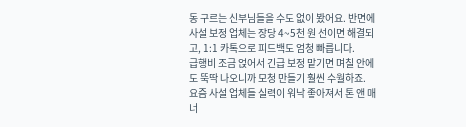동 구르는 신부님들을 수도 없이 봤어요. 반면에 사설 보정 업체는 장당 4~5천 원 선이면 해결되고, 1:1 카톡으로 피드백도 엄청 빠릅니다.
급행비 조금 얹어서 긴급 보정 맡기면 며칠 안에도 뚝딱 나오니까 모청 만들기 훨씬 수월하죠.
요즘 사설 업체들 실력이 워낙 좋아져서 톤 앤 매너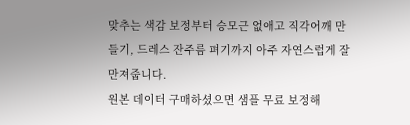맞추는 색감 보정부터 승모근 없애고 직각어깨 만들기, 드레스 잔주름 펴기까지 아주 자연스럽게 잘 만져줍니다.
원본 데이터 구매하셨으면 샘플 무료 보정해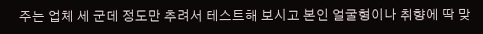주는 업체 세 군데 정도만 추려서 테스트해 보시고 본인 얼굴형이나 취향에 딱 맞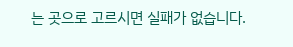는 곳으로 고르시면 실패가 없습니다.